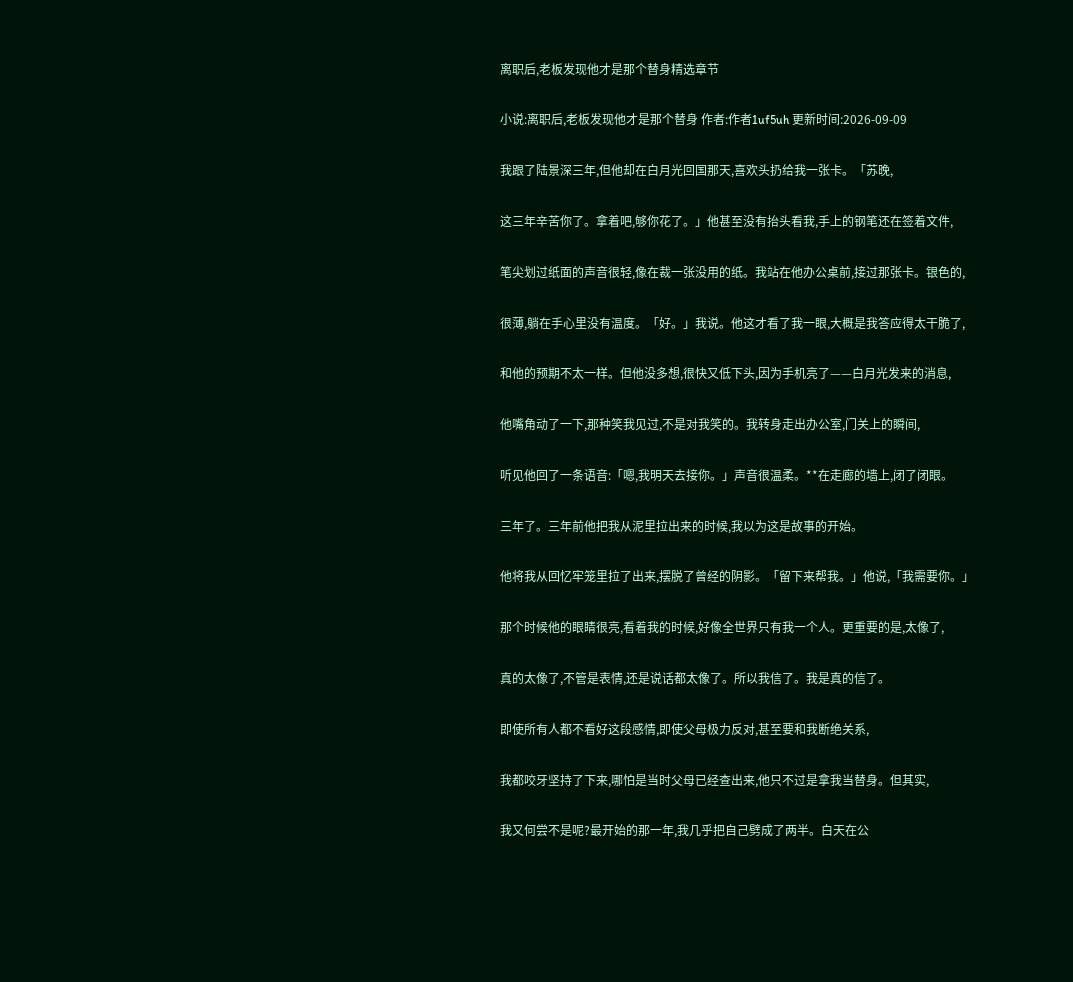离职后,老板发现他才是那个替身精选章节

小说:离职后,老板发现他才是那个替身 作者:作者1uf5uh 更新时间:2026-09-09

我跟了陆景深三年,但他却在白月光回国那天,喜欢头扔给我一张卡。「苏晚,

这三年辛苦你了。拿着吧,够你花了。」他甚至没有抬头看我,手上的钢笔还在签着文件,

笔尖划过纸面的声音很轻,像在裁一张没用的纸。我站在他办公桌前,接过那张卡。银色的,

很薄,躺在手心里没有温度。「好。」我说。他这才看了我一眼,大概是我答应得太干脆了,

和他的预期不太一样。但他没多想,很快又低下头,因为手机亮了——白月光发来的消息,

他嘴角动了一下,那种笑我见过,不是对我笑的。我转身走出办公室,门关上的瞬间,

听见他回了一条语音:「嗯,我明天去接你。」声音很温柔。**在走廊的墙上,闭了闭眼。

三年了。三年前他把我从泥里拉出来的时候,我以为这是故事的开始。

他将我从回忆牢笼里拉了出来,摆脱了曾经的阴影。「留下来帮我。」他说,「我需要你。」

那个时候他的眼睛很亮,看着我的时候,好像全世界只有我一个人。更重要的是,太像了,

真的太像了,不管是表情,还是说话都太像了。所以我信了。我是真的信了。

即使所有人都不看好这段感情,即使父母极力反对,甚至要和我断绝关系,

我都咬牙坚持了下来,哪怕是当时父母已经查出来,他只不过是拿我当替身。但其实,

我又何尝不是呢?最开始的那一年,我几乎把自己劈成了两半。白天在公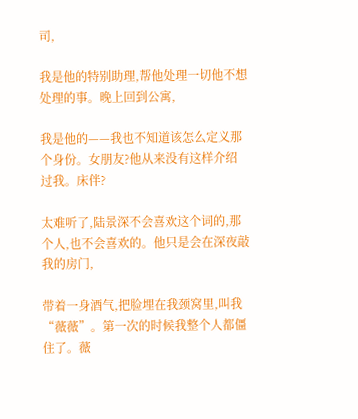司,

我是他的特别助理,帮他处理一切他不想处理的事。晚上回到公寓,

我是他的——我也不知道该怎么定义那个身份。女朋友?他从来没有这样介绍过我。床伴?

太难听了,陆景深不会喜欢这个词的,那个人,也不会喜欢的。他只是会在深夜敲我的房门,

带着一身酒气,把脸埋在我颈窝里,叫我“薇薇”。第一次的时候我整个人都僵住了。薇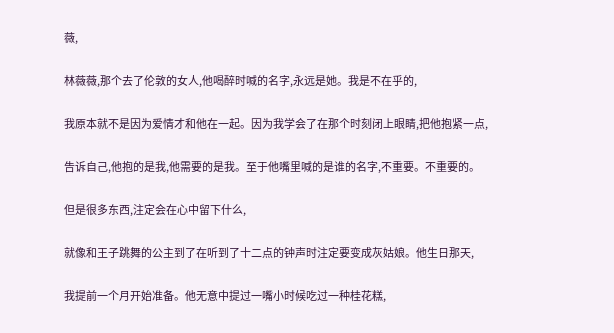薇,

林薇薇,那个去了伦敦的女人,他喝醉时喊的名字,永远是她。我是不在乎的,

我原本就不是因为爱情才和他在一起。因为我学会了在那个时刻闭上眼睛,把他抱紧一点,

告诉自己,他抱的是我,他需要的是我。至于他嘴里喊的是谁的名字,不重要。不重要的。

但是很多东西,注定会在心中留下什么,

就像和王子跳舞的公主到了在听到了十二点的钟声时注定要变成灰姑娘。他生日那天,

我提前一个月开始准备。他无意中提过一嘴小时候吃过一种桂花糕,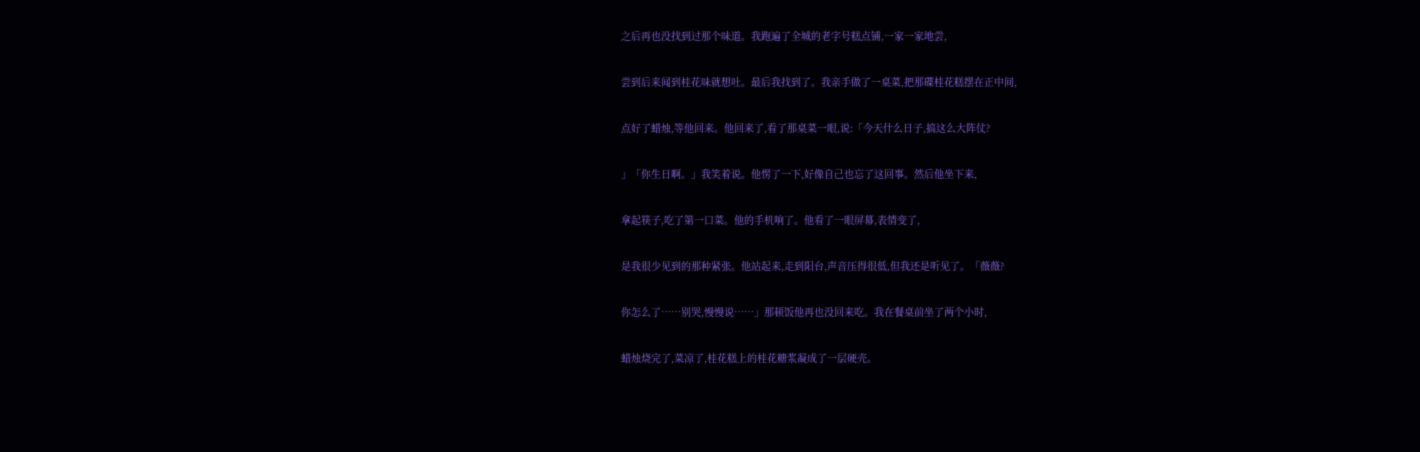之后再也没找到过那个味道。我跑遍了全城的老字号糕点铺,一家一家地尝,

尝到后来闻到桂花味就想吐。最后我找到了。我亲手做了一桌菜,把那碟桂花糕摆在正中间,

点好了蜡烛,等他回来。他回来了,看了那桌菜一眼,说:「今天什么日子,搞这么大阵仗?

」「你生日啊。」我笑着说。他愣了一下,好像自己也忘了这回事。然后他坐下来,

拿起筷子,吃了第一口菜。他的手机响了。他看了一眼屏幕,表情变了,

是我很少见到的那种紧张。他站起来,走到阳台,声音压得很低,但我还是听见了。「薇薇?

你怎么了……别哭,慢慢说……」那顿饭他再也没回来吃。我在餐桌前坐了两个小时,

蜡烛烧完了,菜凉了,桂花糕上的桂花糖浆凝成了一层硬壳。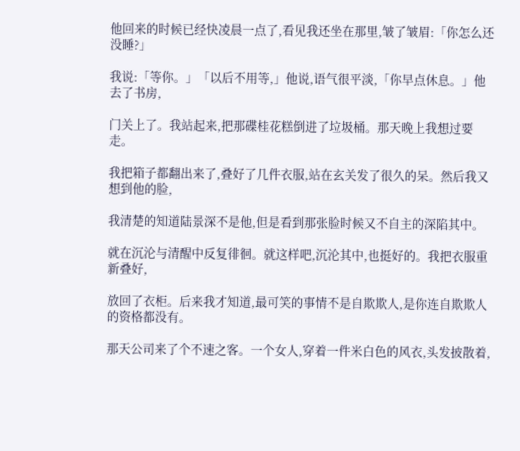他回来的时候已经快凌晨一点了,看见我还坐在那里,皱了皱眉:「你怎么还没睡?」

我说:「等你。」「以后不用等,」他说,语气很平淡,「你早点休息。」他去了书房,

门关上了。我站起来,把那碟桂花糕倒进了垃圾桶。那天晚上我想过要走。

我把箱子都翻出来了,叠好了几件衣服,站在玄关发了很久的呆。然后我又想到他的脸,

我清楚的知道陆景深不是他,但是看到那张脸时候又不自主的深陷其中。

就在沉沦与清醒中反复徘徊。就这样吧,沉沦其中,也挺好的。我把衣服重新叠好,

放回了衣柜。后来我才知道,最可笑的事情不是自欺欺人,是你连自欺欺人的资格都没有。

那天公司来了个不速之客。一个女人,穿着一件米白色的风衣,头发披散着,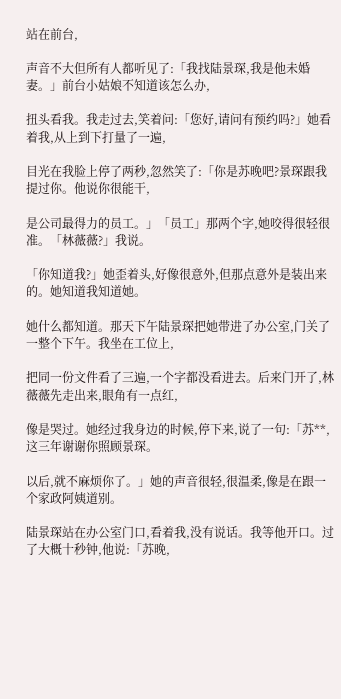站在前台,

声音不大但所有人都听见了:「我找陆景琛,我是他未婚妻。」前台小姑娘不知道该怎么办,

扭头看我。我走过去,笑着问:「您好,请问有预约吗?」她看着我,从上到下打量了一遍,

目光在我脸上停了两秒,忽然笑了:「你是苏晚吧?景琛跟我提过你。他说你很能干,

是公司最得力的员工。」「员工」那两个字,她咬得很轻很准。「林薇薇?」我说。

「你知道我?」她歪着头,好像很意外,但那点意外是装出来的。她知道我知道她。

她什么都知道。那天下午陆景琛把她带进了办公室,门关了一整个下午。我坐在工位上,

把同一份文件看了三遍,一个字都没看进去。后来门开了,林薇薇先走出来,眼角有一点红,

像是哭过。她经过我身边的时候,停下来,说了一句:「苏**,这三年谢谢你照顾景琛。

以后,就不麻烦你了。」她的声音很轻,很温柔,像是在跟一个家政阿姨道别。

陆景琛站在办公室门口,看着我,没有说话。我等他开口。过了大概十秒钟,他说:「苏晚,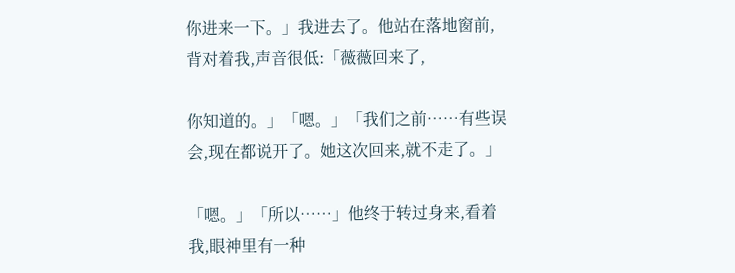你进来一下。」我进去了。他站在落地窗前,背对着我,声音很低:「薇薇回来了,

你知道的。」「嗯。」「我们之前……有些误会,现在都说开了。她这次回来,就不走了。」

「嗯。」「所以……」他终于转过身来,看着我,眼神里有一种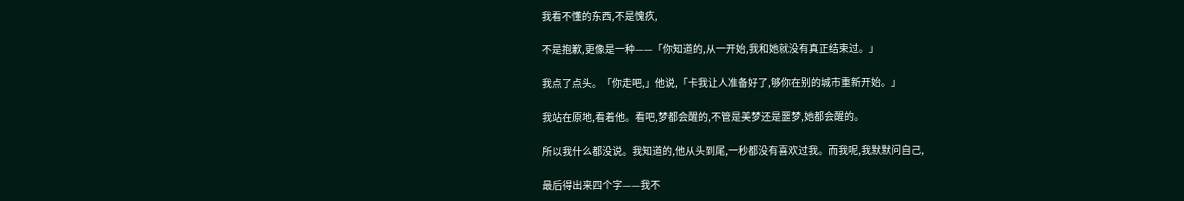我看不懂的东西,不是愧疚,

不是抱歉,更像是一种——「你知道的,从一开始,我和她就没有真正结束过。」

我点了点头。「你走吧,」他说,「卡我让人准备好了,够你在别的城市重新开始。」

我站在原地,看着他。看吧,梦都会醒的,不管是美梦还是噩梦,她都会醒的。

所以我什么都没说。我知道的,他从头到尾,一秒都没有喜欢过我。而我呢,我默默问自己,

最后得出来四个字——我不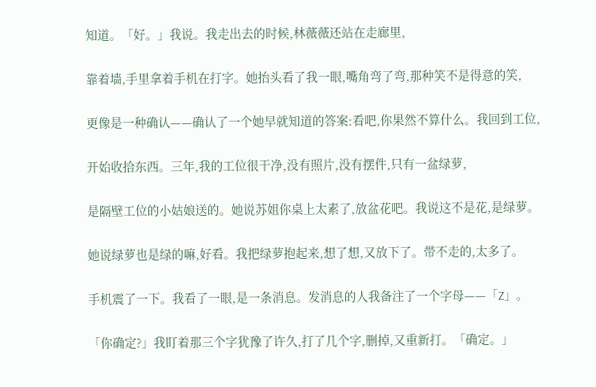知道。「好。」我说。我走出去的时候,林薇薇还站在走廊里,

靠着墙,手里拿着手机在打字。她抬头看了我一眼,嘴角弯了弯,那种笑不是得意的笑,

更像是一种确认——确认了一个她早就知道的答案:看吧,你果然不算什么。我回到工位,

开始收拾东西。三年,我的工位很干净,没有照片,没有摆件,只有一盆绿萝,

是隔壁工位的小姑娘送的。她说苏姐你桌上太素了,放盆花吧。我说这不是花,是绿萝。

她说绿萝也是绿的嘛,好看。我把绿萝抱起来,想了想,又放下了。带不走的,太多了。

手机震了一下。我看了一眼,是一条消息。发消息的人我备注了一个字母——「Z」。

「你确定?」我盯着那三个字犹豫了许久,打了几个字,删掉,又重新打。「确定。」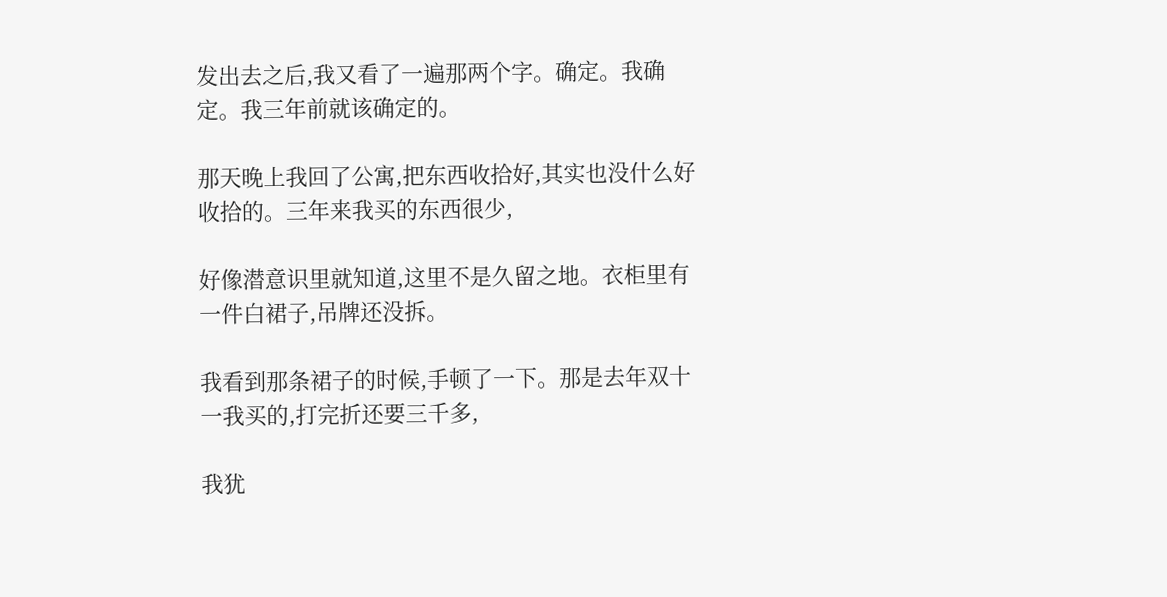发出去之后,我又看了一遍那两个字。确定。我确定。我三年前就该确定的。

那天晚上我回了公寓,把东西收拾好,其实也没什么好收拾的。三年来我买的东西很少,

好像潜意识里就知道,这里不是久留之地。衣柜里有一件白裙子,吊牌还没拆。

我看到那条裙子的时候,手顿了一下。那是去年双十一我买的,打完折还要三千多,

我犹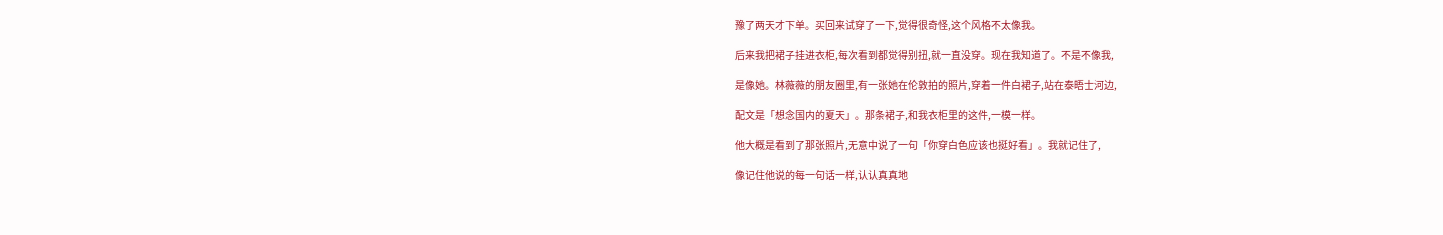豫了两天才下单。买回来试穿了一下,觉得很奇怪,这个风格不太像我。

后来我把裙子挂进衣柜,每次看到都觉得别扭,就一直没穿。现在我知道了。不是不像我,

是像她。林薇薇的朋友圈里,有一张她在伦敦拍的照片,穿着一件白裙子,站在泰晤士河边,

配文是「想念国内的夏天」。那条裙子,和我衣柜里的这件,一模一样。

他大概是看到了那张照片,无意中说了一句「你穿白色应该也挺好看」。我就记住了,

像记住他说的每一句话一样,认认真真地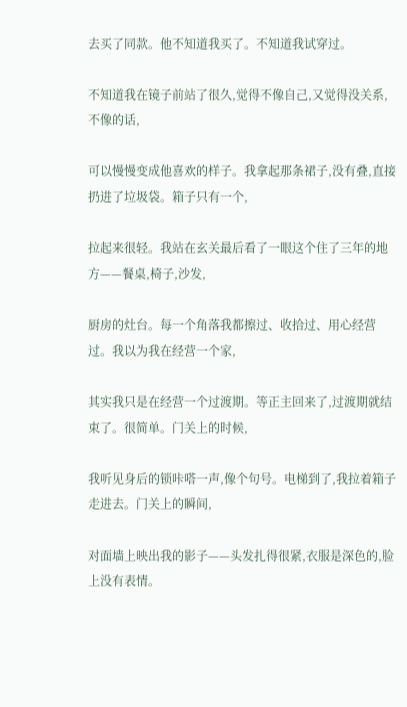去买了同款。他不知道我买了。不知道我试穿过。

不知道我在镜子前站了很久,觉得不像自己,又觉得没关系,不像的话,

可以慢慢变成他喜欢的样子。我拿起那条裙子,没有叠,直接扔进了垃圾袋。箱子只有一个,

拉起来很轻。我站在玄关最后看了一眼这个住了三年的地方——餐桌,椅子,沙发,

厨房的灶台。每一个角落我都擦过、收拾过、用心经营过。我以为我在经营一个家,

其实我只是在经营一个过渡期。等正主回来了,过渡期就结束了。很简单。门关上的时候,

我听见身后的锁咔嗒一声,像个句号。电梯到了,我拉着箱子走进去。门关上的瞬间,

对面墙上映出我的影子——头发扎得很紧,衣服是深色的,脸上没有表情。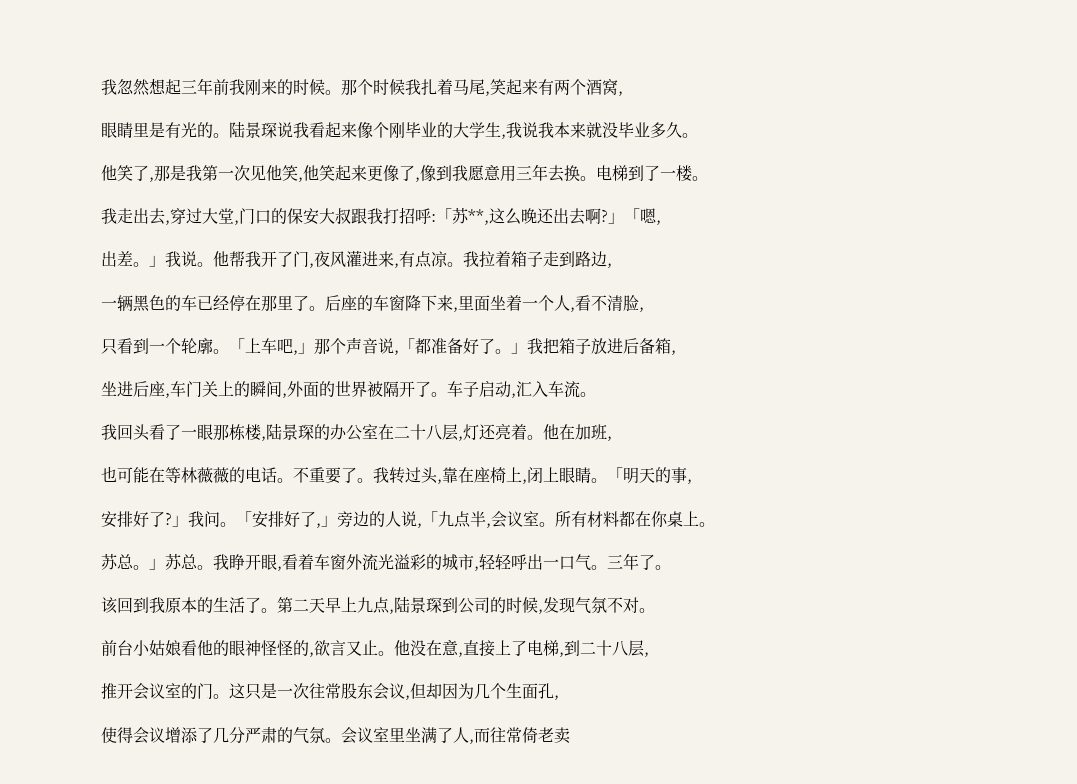我忽然想起三年前我刚来的时候。那个时候我扎着马尾,笑起来有两个酒窝,

眼睛里是有光的。陆景琛说我看起来像个刚毕业的大学生,我说我本来就没毕业多久。

他笑了,那是我第一次见他笑,他笑起来更像了,像到我愿意用三年去换。电梯到了一楼。

我走出去,穿过大堂,门口的保安大叔跟我打招呼:「苏**,这么晚还出去啊?」「嗯,

出差。」我说。他帮我开了门,夜风灌进来,有点凉。我拉着箱子走到路边,

一辆黑色的车已经停在那里了。后座的车窗降下来,里面坐着一个人,看不清脸,

只看到一个轮廓。「上车吧,」那个声音说,「都准备好了。」我把箱子放进后备箱,

坐进后座,车门关上的瞬间,外面的世界被隔开了。车子启动,汇入车流。

我回头看了一眼那栋楼,陆景琛的办公室在二十八层,灯还亮着。他在加班,

也可能在等林薇薇的电话。不重要了。我转过头,靠在座椅上,闭上眼睛。「明天的事,

安排好了?」我问。「安排好了,」旁边的人说,「九点半,会议室。所有材料都在你桌上。

苏总。」苏总。我睁开眼,看着车窗外流光溢彩的城市,轻轻呼出一口气。三年了。

该回到我原本的生活了。第二天早上九点,陆景琛到公司的时候,发现气氛不对。

前台小姑娘看他的眼神怪怪的,欲言又止。他没在意,直接上了电梯,到二十八层,

推开会议室的门。这只是一次往常股东会议,但却因为几个生面孔,

使得会议增添了几分严肃的气氛。会议室里坐满了人,而往常倚老卖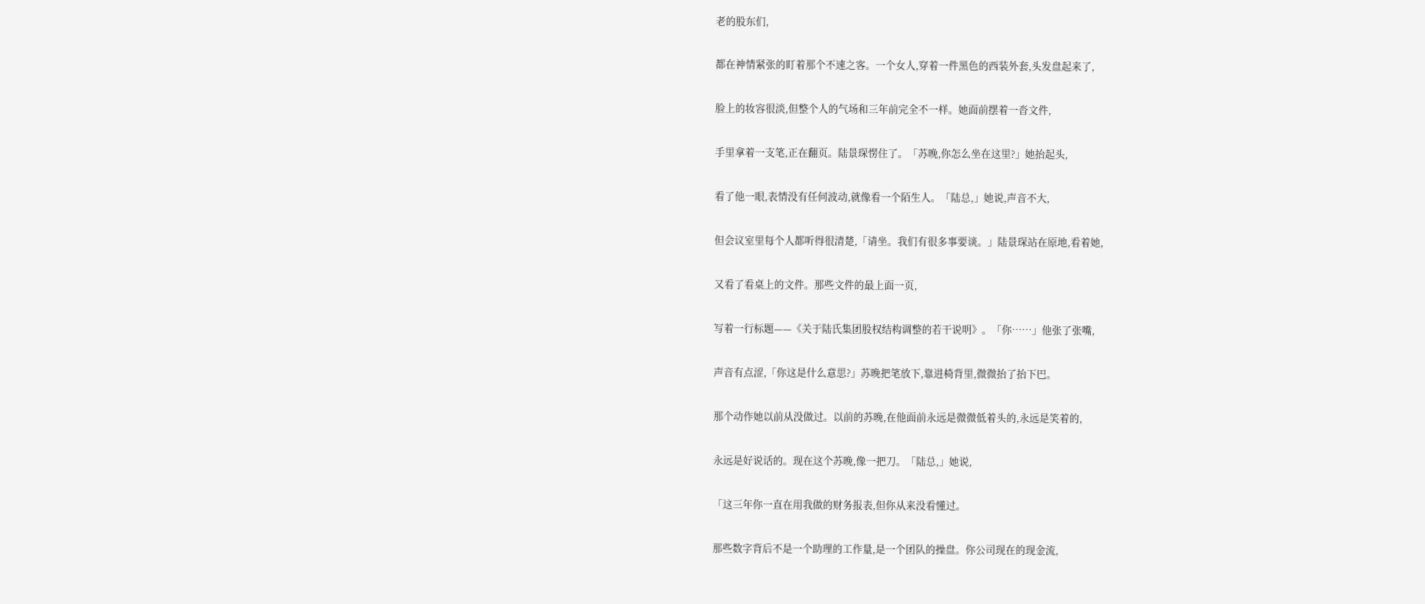老的股东们,

都在神情紧张的盯着那个不速之客。一个女人,穿着一件黑色的西装外套,头发盘起来了,

脸上的妆容很淡,但整个人的气场和三年前完全不一样。她面前摆着一沓文件,

手里拿着一支笔,正在翻页。陆景琛愣住了。「苏晚,你怎么坐在这里?」她抬起头,

看了他一眼,表情没有任何波动,就像看一个陌生人。「陆总,」她说,声音不大,

但会议室里每个人都听得很清楚,「请坐。我们有很多事要谈。」陆景琛站在原地,看着她,

又看了看桌上的文件。那些文件的最上面一页,

写着一行标题——《关于陆氏集团股权结构调整的若干说明》。「你……」他张了张嘴,

声音有点涩,「你这是什么意思?」苏晚把笔放下,靠进椅背里,微微抬了抬下巴。

那个动作她以前从没做过。以前的苏晚,在他面前永远是微微低着头的,永远是笑着的,

永远是好说话的。现在这个苏晚,像一把刀。「陆总,」她说,

「这三年你一直在用我做的财务报表,但你从来没看懂过。

那些数字背后不是一个助理的工作量,是一个团队的操盘。你公司现在的现金流,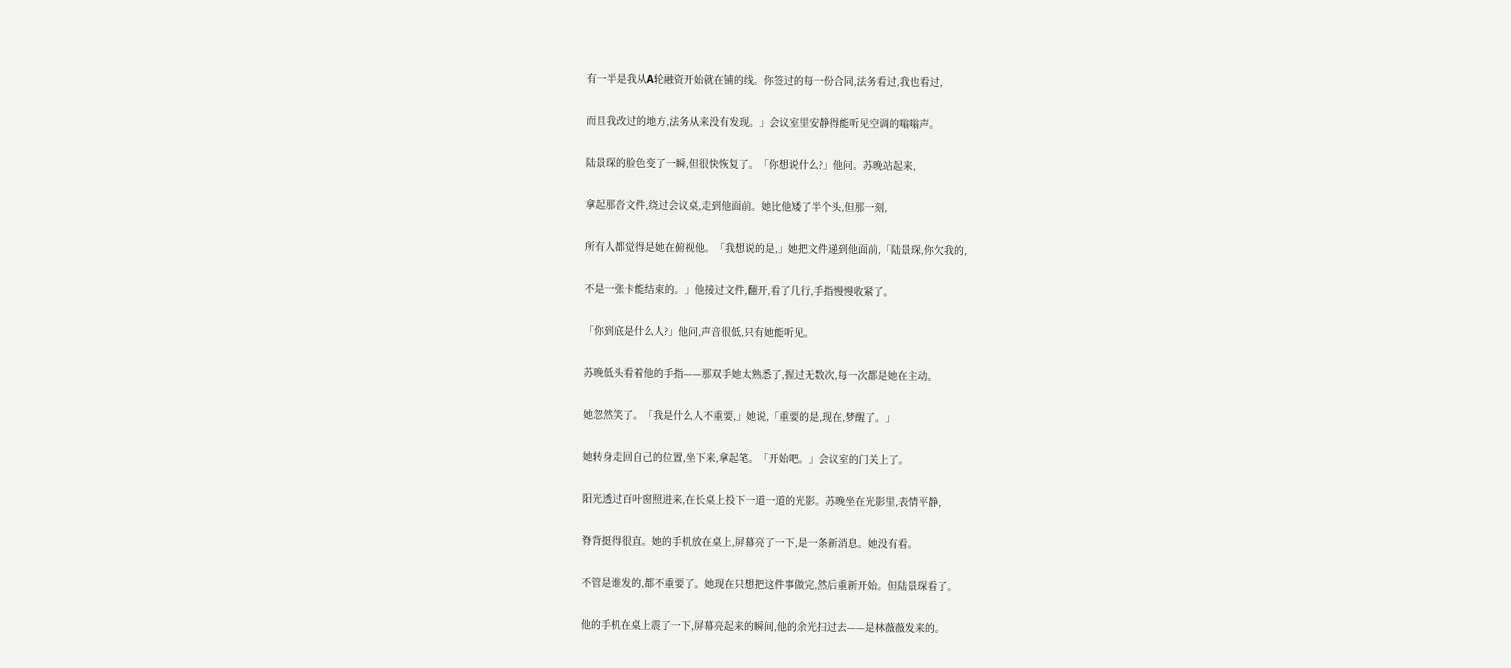有一半是我从A轮融资开始就在铺的线。你签过的每一份合同,法务看过,我也看过,

而且我改过的地方,法务从来没有发现。」会议室里安静得能听见空调的嗡嗡声。

陆景琛的脸色变了一瞬,但很快恢复了。「你想说什么?」他问。苏晚站起来,

拿起那沓文件,绕过会议桌,走到他面前。她比他矮了半个头,但那一刻,

所有人都觉得是她在俯视他。「我想说的是,」她把文件递到他面前,「陆景琛,你欠我的,

不是一张卡能结束的。」他接过文件,翻开,看了几行,手指慢慢收紧了。

「你到底是什么人?」他问,声音很低,只有她能听见。

苏晚低头看着他的手指——那双手她太熟悉了,握过无数次,每一次都是她在主动。

她忽然笑了。「我是什么人不重要,」她说,「重要的是,现在,梦醒了。」

她转身走回自己的位置,坐下来,拿起笔。「开始吧。」会议室的门关上了。

阳光透过百叶窗照进来,在长桌上投下一道一道的光影。苏晚坐在光影里,表情平静,

脊背挺得很直。她的手机放在桌上,屏幕亮了一下,是一条新消息。她没有看。

不管是谁发的,都不重要了。她现在只想把这件事做完,然后重新开始。但陆景琛看了。

他的手机在桌上震了一下,屏幕亮起来的瞬间,他的余光扫过去——是林薇薇发来的。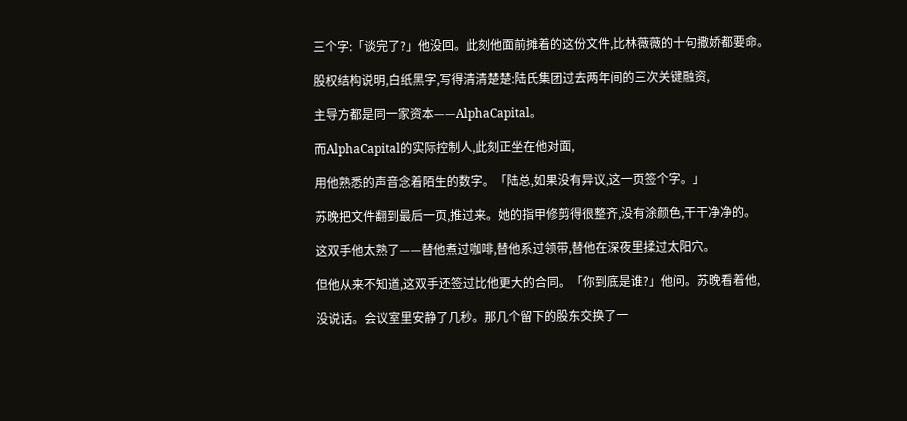三个字:「谈完了?」他没回。此刻他面前摊着的这份文件,比林薇薇的十句撒娇都要命。

股权结构说明,白纸黑字,写得清清楚楚:陆氏集团过去两年间的三次关键融资,

主导方都是同一家资本——AlphaCapital。

而AlphaCapital的实际控制人,此刻正坐在他对面,

用他熟悉的声音念着陌生的数字。「陆总,如果没有异议,这一页签个字。」

苏晚把文件翻到最后一页,推过来。她的指甲修剪得很整齐,没有涂颜色,干干净净的。

这双手他太熟了——替他煮过咖啡,替他系过领带,替他在深夜里揉过太阳穴。

但他从来不知道,这双手还签过比他更大的合同。「你到底是谁?」他问。苏晚看着他,

没说话。会议室里安静了几秒。那几个留下的股东交换了一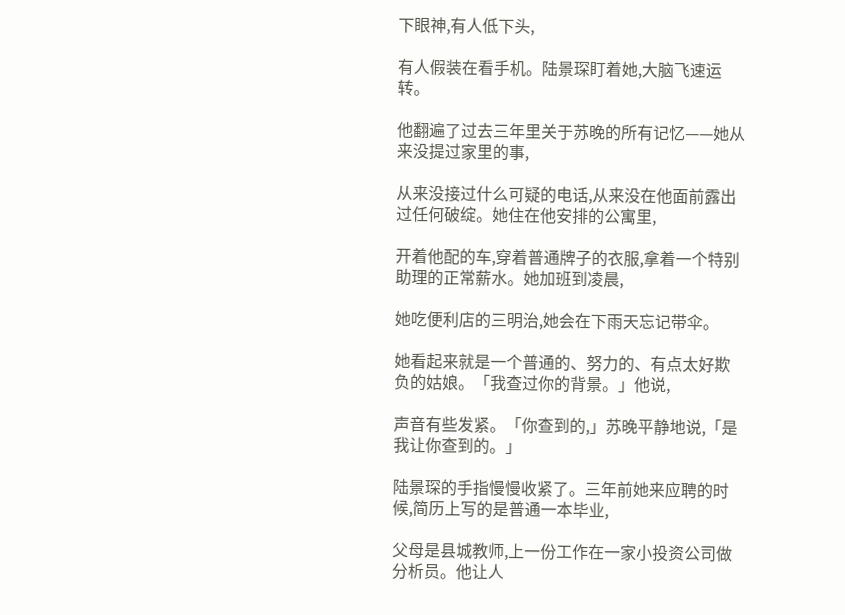下眼神,有人低下头,

有人假装在看手机。陆景琛盯着她,大脑飞速运转。

他翻遍了过去三年里关于苏晚的所有记忆——她从来没提过家里的事,

从来没接过什么可疑的电话,从来没在他面前露出过任何破绽。她住在他安排的公寓里,

开着他配的车,穿着普通牌子的衣服,拿着一个特别助理的正常薪水。她加班到凌晨,

她吃便利店的三明治,她会在下雨天忘记带伞。

她看起来就是一个普通的、努力的、有点太好欺负的姑娘。「我查过你的背景。」他说,

声音有些发紧。「你查到的,」苏晚平静地说,「是我让你查到的。」

陆景琛的手指慢慢收紧了。三年前她来应聘的时候,简历上写的是普通一本毕业,

父母是县城教师,上一份工作在一家小投资公司做分析员。他让人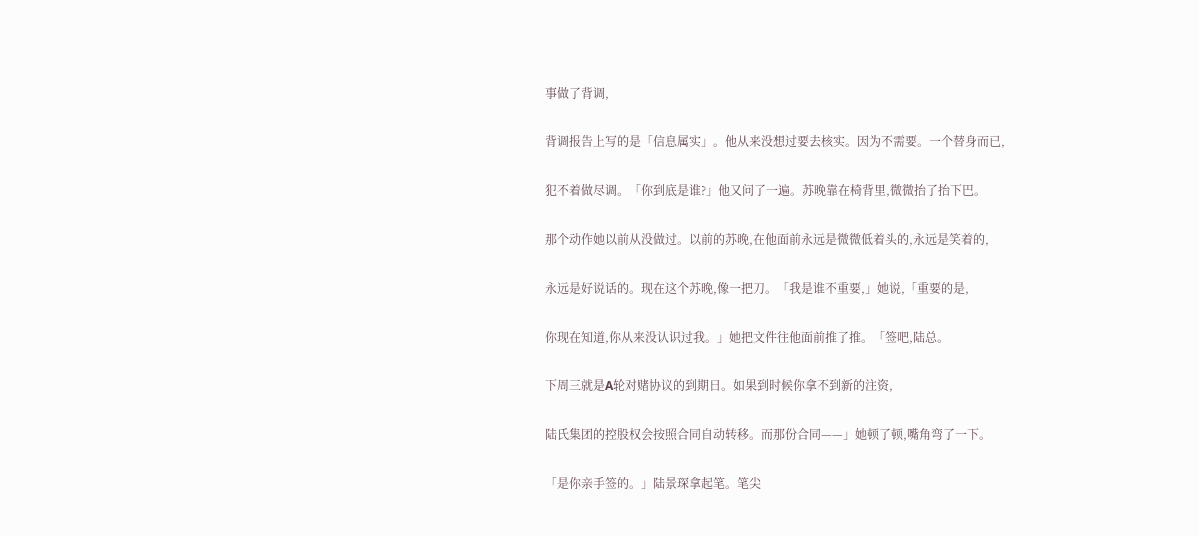事做了背调,

背调报告上写的是「信息属实」。他从来没想过要去核实。因为不需要。一个替身而已,

犯不着做尽调。「你到底是谁?」他又问了一遍。苏晚靠在椅背里,微微抬了抬下巴。

那个动作她以前从没做过。以前的苏晚,在他面前永远是微微低着头的,永远是笑着的,

永远是好说话的。现在这个苏晚,像一把刀。「我是谁不重要,」她说,「重要的是,

你现在知道,你从来没认识过我。」她把文件往他面前推了推。「签吧,陆总。

下周三就是A轮对赌协议的到期日。如果到时候你拿不到新的注资,

陆氏集团的控股权会按照合同自动转移。而那份合同——」她顿了顿,嘴角弯了一下。

「是你亲手签的。」陆景琛拿起笔。笔尖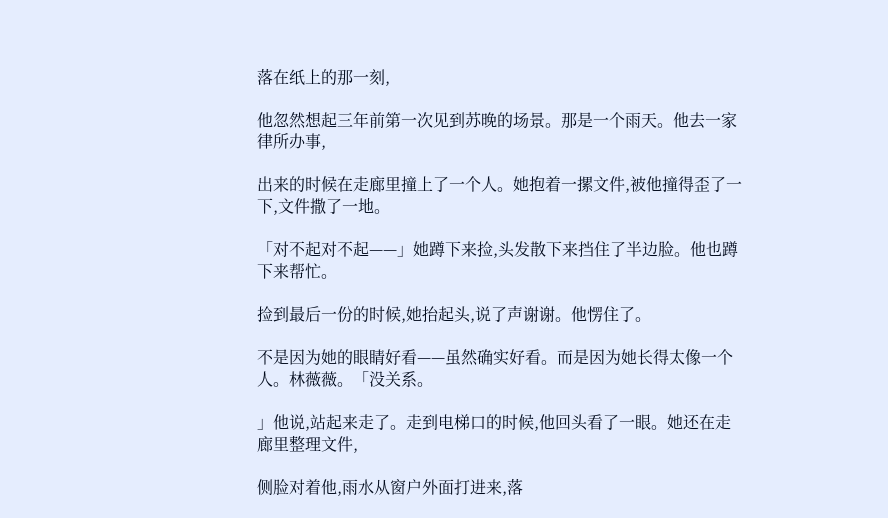落在纸上的那一刻,

他忽然想起三年前第一次见到苏晚的场景。那是一个雨天。他去一家律所办事,

出来的时候在走廊里撞上了一个人。她抱着一摞文件,被他撞得歪了一下,文件撒了一地。

「对不起对不起——」她蹲下来捡,头发散下来挡住了半边脸。他也蹲下来帮忙。

捡到最后一份的时候,她抬起头,说了声谢谢。他愣住了。

不是因为她的眼睛好看——虽然确实好看。而是因为她长得太像一个人。林薇薇。「没关系。

」他说,站起来走了。走到电梯口的时候,他回头看了一眼。她还在走廊里整理文件,

侧脸对着他,雨水从窗户外面打进来,落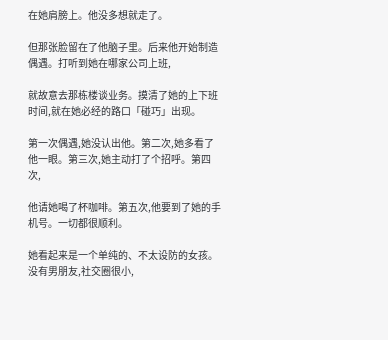在她肩膀上。他没多想就走了。

但那张脸留在了他脑子里。后来他开始制造偶遇。打听到她在哪家公司上班,

就故意去那栋楼谈业务。摸清了她的上下班时间,就在她必经的路口「碰巧」出现。

第一次偶遇,她没认出他。第二次,她多看了他一眼。第三次,她主动打了个招呼。第四次,

他请她喝了杯咖啡。第五次,他要到了她的手机号。一切都很顺利。

她看起来是一个单纯的、不太设防的女孩。没有男朋友,社交圈很小,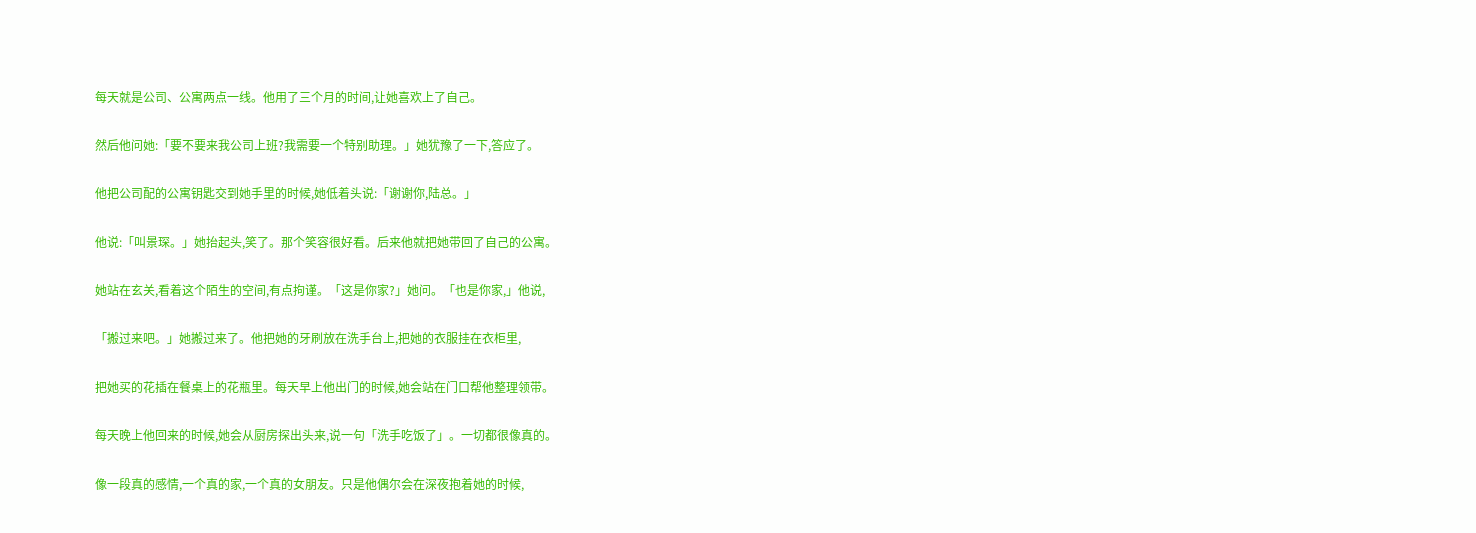每天就是公司、公寓两点一线。他用了三个月的时间,让她喜欢上了自己。

然后他问她:「要不要来我公司上班?我需要一个特别助理。」她犹豫了一下,答应了。

他把公司配的公寓钥匙交到她手里的时候,她低着头说:「谢谢你,陆总。」

他说:「叫景琛。」她抬起头,笑了。那个笑容很好看。后来他就把她带回了自己的公寓。

她站在玄关,看着这个陌生的空间,有点拘谨。「这是你家?」她问。「也是你家,」他说,

「搬过来吧。」她搬过来了。他把她的牙刷放在洗手台上,把她的衣服挂在衣柜里,

把她买的花插在餐桌上的花瓶里。每天早上他出门的时候,她会站在门口帮他整理领带。

每天晚上他回来的时候,她会从厨房探出头来,说一句「洗手吃饭了」。一切都很像真的。

像一段真的感情,一个真的家,一个真的女朋友。只是他偶尔会在深夜抱着她的时候,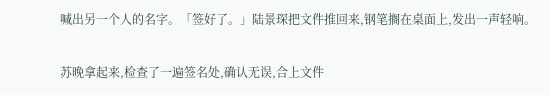喊出另一个人的名字。「签好了。」陆景琛把文件推回来,钢笔搁在桌面上,发出一声轻响。

苏晚拿起来,检查了一遍签名处,确认无误,合上文件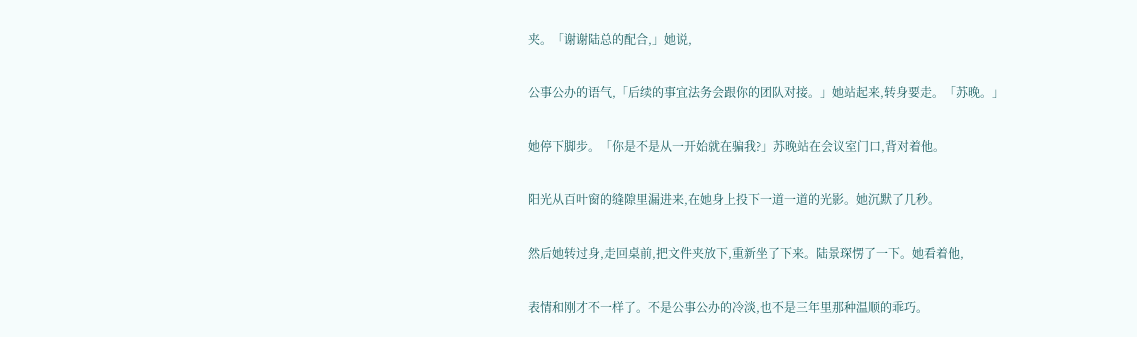夹。「谢谢陆总的配合,」她说,

公事公办的语气,「后续的事宜法务会跟你的团队对接。」她站起来,转身要走。「苏晚。」

她停下脚步。「你是不是从一开始就在骗我?」苏晚站在会议室门口,背对着他。

阳光从百叶窗的缝隙里漏进来,在她身上投下一道一道的光影。她沉默了几秒。

然后她转过身,走回桌前,把文件夹放下,重新坐了下来。陆景琛愣了一下。她看着他,

表情和刚才不一样了。不是公事公办的冷淡,也不是三年里那种温顺的乖巧。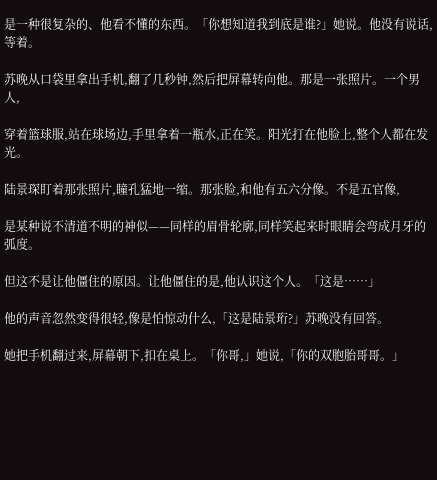是一种很复杂的、他看不懂的东西。「你想知道我到底是谁?」她说。他没有说话,等着。

苏晚从口袋里拿出手机,翻了几秒钟,然后把屏幕转向他。那是一张照片。一个男人,

穿着篮球服,站在球场边,手里拿着一瓶水,正在笑。阳光打在他脸上,整个人都在发光。

陆景琛盯着那张照片,瞳孔猛地一缩。那张脸,和他有五六分像。不是五官像,

是某种说不清道不明的神似——同样的眉骨轮廓,同样笑起来时眼睛会弯成月牙的弧度。

但这不是让他僵住的原因。让他僵住的是,他认识这个人。「这是……」

他的声音忽然变得很轻,像是怕惊动什么,「这是陆景珩?」苏晚没有回答。

她把手机翻过来,屏幕朝下,扣在桌上。「你哥,」她说,「你的双胞胎哥哥。」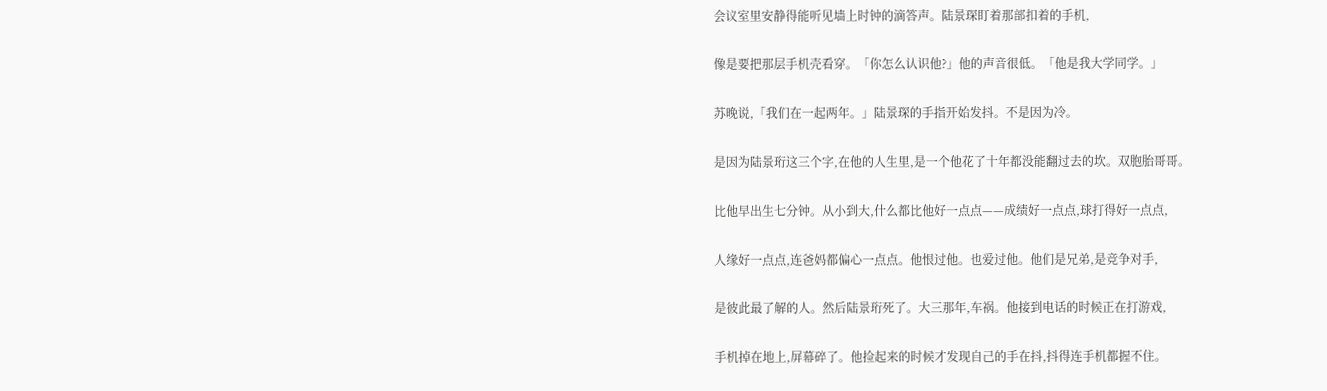会议室里安静得能听见墙上时钟的滴答声。陆景琛盯着那部扣着的手机,

像是要把那层手机壳看穿。「你怎么认识他?」他的声音很低。「他是我大学同学。」

苏晚说,「我们在一起两年。」陆景琛的手指开始发抖。不是因为冷。

是因为陆景珩这三个字,在他的人生里,是一个他花了十年都没能翻过去的坎。双胞胎哥哥。

比他早出生七分钟。从小到大,什么都比他好一点点——成绩好一点点,球打得好一点点,

人缘好一点点,连爸妈都偏心一点点。他恨过他。也爱过他。他们是兄弟,是竞争对手,

是彼此最了解的人。然后陆景珩死了。大三那年,车祸。他接到电话的时候正在打游戏,

手机掉在地上,屏幕碎了。他捡起来的时候才发现自己的手在抖,抖得连手机都握不住。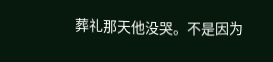葬礼那天他没哭。不是因为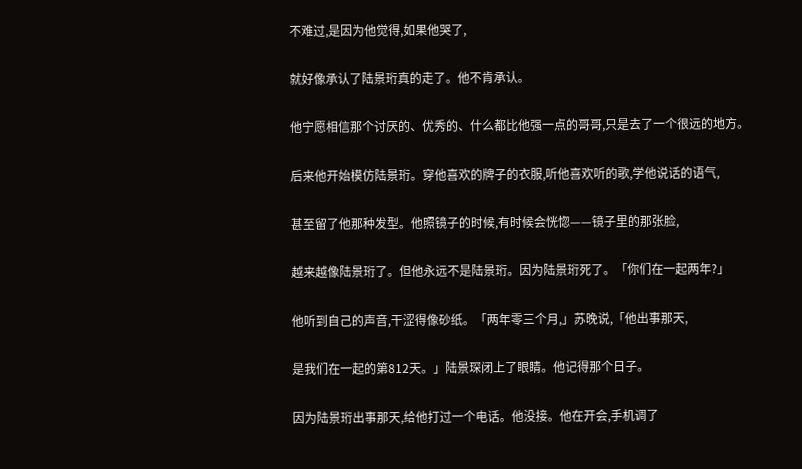不难过,是因为他觉得,如果他哭了,

就好像承认了陆景珩真的走了。他不肯承认。

他宁愿相信那个讨厌的、优秀的、什么都比他强一点的哥哥,只是去了一个很远的地方。

后来他开始模仿陆景珩。穿他喜欢的牌子的衣服,听他喜欢听的歌,学他说话的语气,

甚至留了他那种发型。他照镜子的时候,有时候会恍惚——镜子里的那张脸,

越来越像陆景珩了。但他永远不是陆景珩。因为陆景珩死了。「你们在一起两年?」

他听到自己的声音,干涩得像砂纸。「两年零三个月,」苏晚说,「他出事那天,

是我们在一起的第812天。」陆景琛闭上了眼睛。他记得那个日子。

因为陆景珩出事那天,给他打过一个电话。他没接。他在开会,手机调了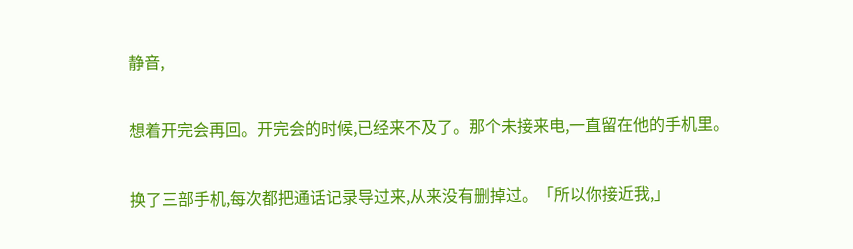静音,

想着开完会再回。开完会的时候,已经来不及了。那个未接来电,一直留在他的手机里。

换了三部手机,每次都把通话记录导过来,从来没有删掉过。「所以你接近我,」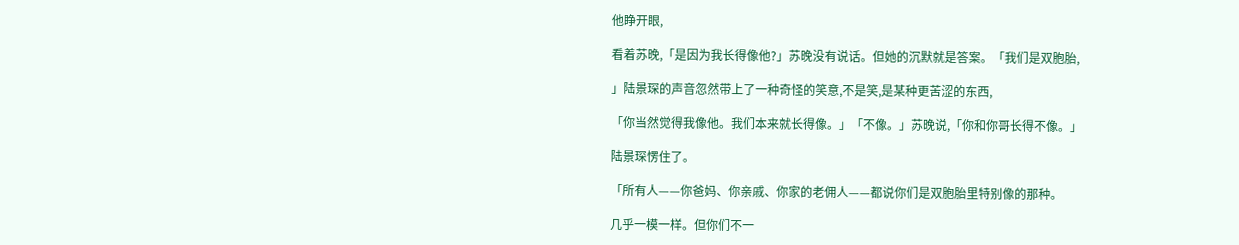他睁开眼,

看着苏晚,「是因为我长得像他?」苏晚没有说话。但她的沉默就是答案。「我们是双胞胎,

」陆景琛的声音忽然带上了一种奇怪的笑意,不是笑,是某种更苦涩的东西,

「你当然觉得我像他。我们本来就长得像。」「不像。」苏晚说,「你和你哥长得不像。」

陆景琛愣住了。

「所有人——你爸妈、你亲戚、你家的老佣人——都说你们是双胞胎里特别像的那种。

几乎一模一样。但你们不一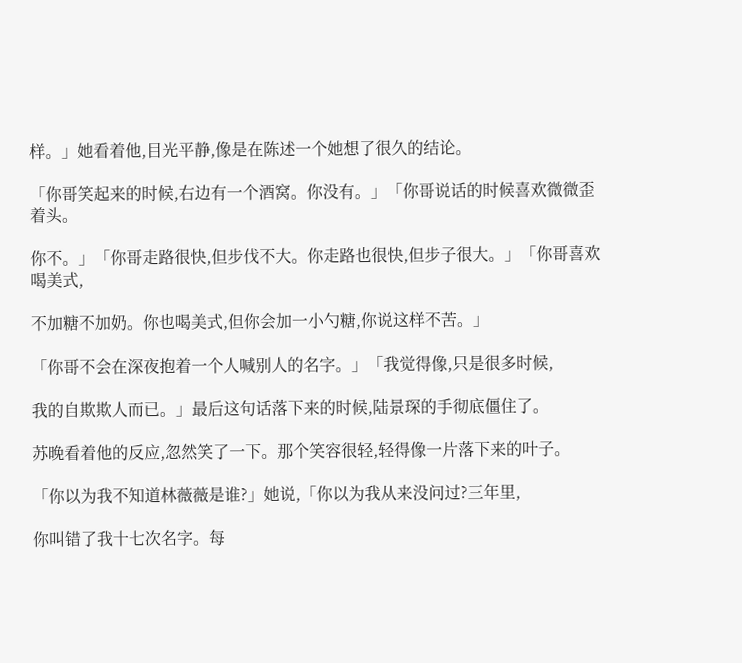样。」她看着他,目光平静,像是在陈述一个她想了很久的结论。

「你哥笑起来的时候,右边有一个酒窝。你没有。」「你哥说话的时候喜欢微微歪着头。

你不。」「你哥走路很快,但步伐不大。你走路也很快,但步子很大。」「你哥喜欢喝美式,

不加糖不加奶。你也喝美式,但你会加一小勺糖,你说这样不苦。」

「你哥不会在深夜抱着一个人喊别人的名字。」「我觉得像,只是很多时候,

我的自欺欺人而已。」最后这句话落下来的时候,陆景琛的手彻底僵住了。

苏晚看着他的反应,忽然笑了一下。那个笑容很轻,轻得像一片落下来的叶子。

「你以为我不知道林薇薇是谁?」她说,「你以为我从来没问过?三年里,

你叫错了我十七次名字。每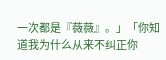一次都是『薇薇』。」「你知道我为什么从来不纠正你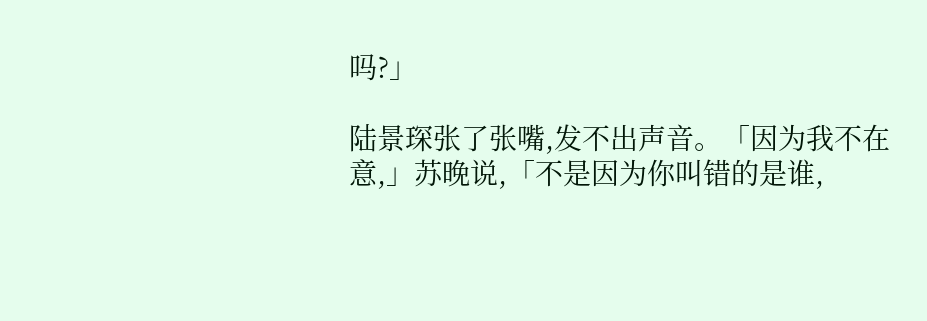吗?」

陆景琛张了张嘴,发不出声音。「因为我不在意,」苏晚说,「不是因为你叫错的是谁,